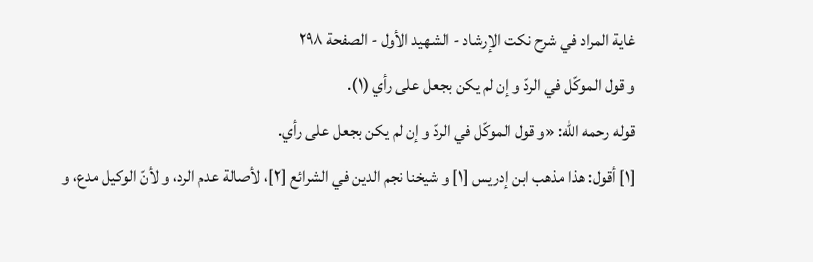غاية المراد في شرح نكت الإرشاد - الشهيد الأول - الصفحة ٢٩٨
و قول الموكّل في الردّ و إن لم يكن بجعل على رأي (١).
قوله رحمه الله: «و قول الموكّل في الردّ و إن لم يكن بجعل على رأي.
[١] أقول: هذا مذهب ابن إدريس [١] و شيخنا نجم الدين في الشرائع [٢]، لأصالة عدم الرد، و لأنّ الوكيل مدع، و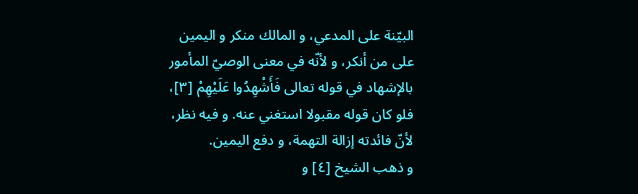البيّنة على المدعي، و المالك منكر و اليمين على من أنكر، و لأنّه في معنى الوصيّ المأمور بالإشهاد في قوله تعالى فَأَشْهِدُوا عَلَيْهِمْ [٣]، فلو كان قوله مقبولا استغني عنه. و فيه نظر، لأنّ فائدته إزالة التهمة، و دفع اليمين.
و ذهب الشيخ [٤] و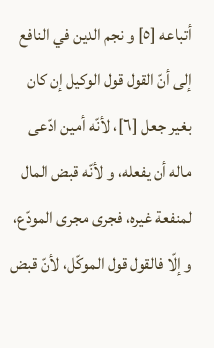أتباعه [٥] و نجم الدين في النافع إلى أنّ القول قول الوكيل إن كان بغير جعل [٦]، لأنّه أمين ادّعى ماله أن يفعله، و لأنّه قبض المال لمنفعة غيره، فجرى مجرى المودّع، و إلّا فالقول قول الموكّل، لأنّ قبض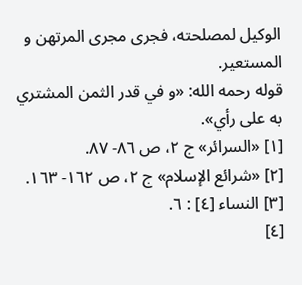الوكيل لمصلحته، فجرى مجرى المرتهن و المستعير.
قوله رحمه الله: «و في قدر الثمن المشتري به على رأي».
[١] «السرائر» ج ٢، ص ٨٦- ٨٧.
[٢] «شرائع الإسلام» ج ٢، ص ١٦٢- ١٦٣.
[٣] النساء [٤] : ٦.
[٤]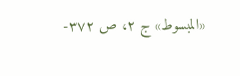«المبسوط» ج ٢، ص ٣٧٢-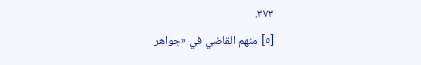٣٧٣.
[٥] منهم القاضي في «جواهر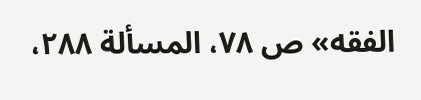الفقه» ص ٧٨، المسألة ٢٨٨،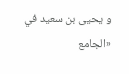و يحيى بن سعيد في «الجامع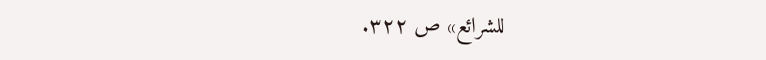للشرائع» ص ٣٢٢.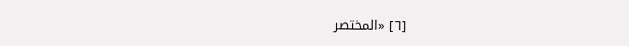[٦] «المختصر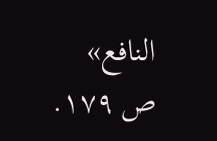النافع» ص ١٧٩.